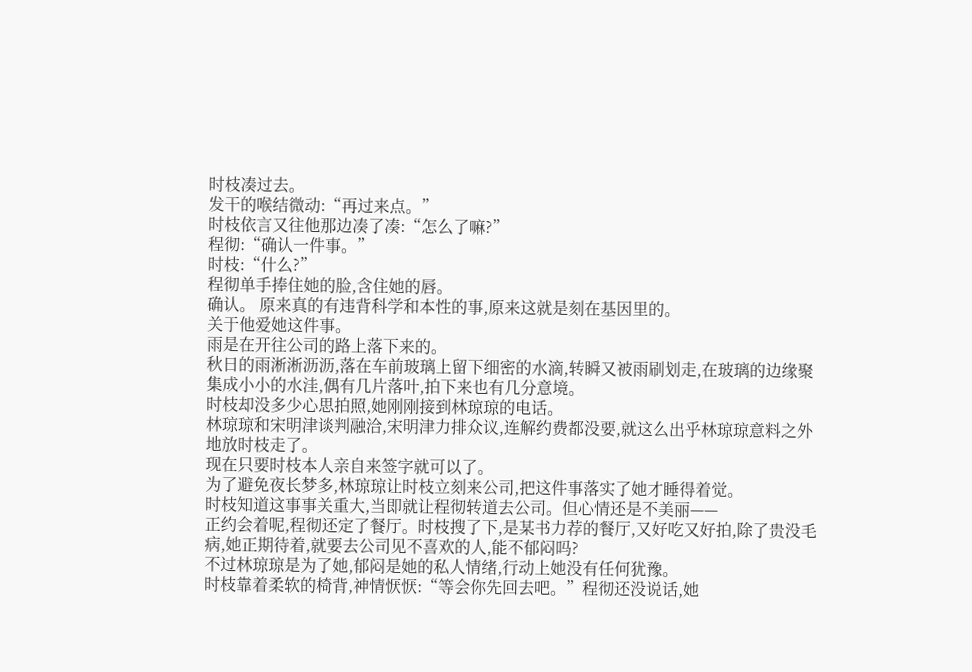时枝凑过去。
发干的喉结微动:“再过来点。”
时枝依言又往他那边凑了凑:“怎么了嘛?”
程彻:“确认一件事。”
时枝:“什么?”
程彻单手捧住她的脸,含住她的唇。
确认。 原来真的有违背科学和本性的事,原来这就是刻在基因里的。
关于他爱她这件事。
雨是在开往公司的路上落下来的。
秋日的雨淅淅沥沥,落在车前玻璃上留下细密的水滴,转瞬又被雨刷划走,在玻璃的边缘聚集成小小的水洼,偶有几片落叶,拍下来也有几分意境。
时枝却没多少心思拍照,她刚刚接到林琼琼的电话。
林琼琼和宋明津谈判融洽,宋明津力排众议,连解约费都没要,就这么出乎林琼琼意料之外地放时枝走了。
现在只要时枝本人亲自来签字就可以了。
为了避免夜长梦多,林琼琼让时枝立刻来公司,把这件事落实了她才睡得着觉。
时枝知道这事事关重大,当即就让程彻转道去公司。但心情还是不美丽——
正约会着呢,程彻还定了餐厅。时枝搜了下,是某书力荐的餐厅,又好吃又好拍,除了贵没毛病,她正期待着,就要去公司见不喜欢的人,能不郁闷吗?
不过林琼琼是为了她,郁闷是她的私人情绪,行动上她没有任何犹豫。
时枝靠着柔软的椅背,神情恹恹:“等会你先回去吧。”程彻还没说话,她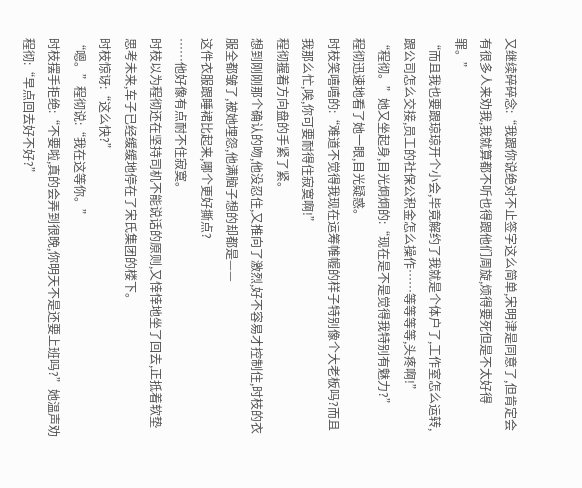又继续碎碎念:“我跟你说绝对不止签字这么简单,宋明津是同意了,但肯定会有很多人来劝我,我就算都不听也得跟他们周旋,烦得要死但是不太好得罪。”
“而且我也要跟琼琼开个小会,毕竟解约了我就是个体户了,工作室怎么运转,跟公司怎么交接,员工的社保公积金怎么操作……等等等等,头疼啊!”
“程彻。”她又坐起身,目光炯炯的:“现在是不是觉得我特别有魅力?”
程彻迅速地看了她一眼,目光疑惑。
时枝笑嘻嘻的:“难道不觉得我现在运筹帷幄的样子特别像个大老板吗?而且我那么忙,唉,你可要耐得住寂寞啊!”
程彻握着方向盘的手紧了紧。
想到刚刚那个确认的吻,他没忍住,又推向了激烈,好不容易才控制住,时枝的衣服全都皱了,被她埋怨,他满脑子想的却都是——
这件衣服跟睡裙比起来,哪个更好撕点?
……他好像有点耐不住寂寞。
时枝以为程彻还在坚持司机不能说话的原则,又悻悻地坐了回去,正抵着软垫思考未来,车子已经缓缓地停在了宋氏集团的楼下。
时枝惊讶:“这么快?”
“嗯。”程彻说:“我在这等你。”
时枝摆手拒绝:“不要啦,真的会弄到很晚,你明天不是还要上班吗?”她温声劝程彻:“早点回去好不好?”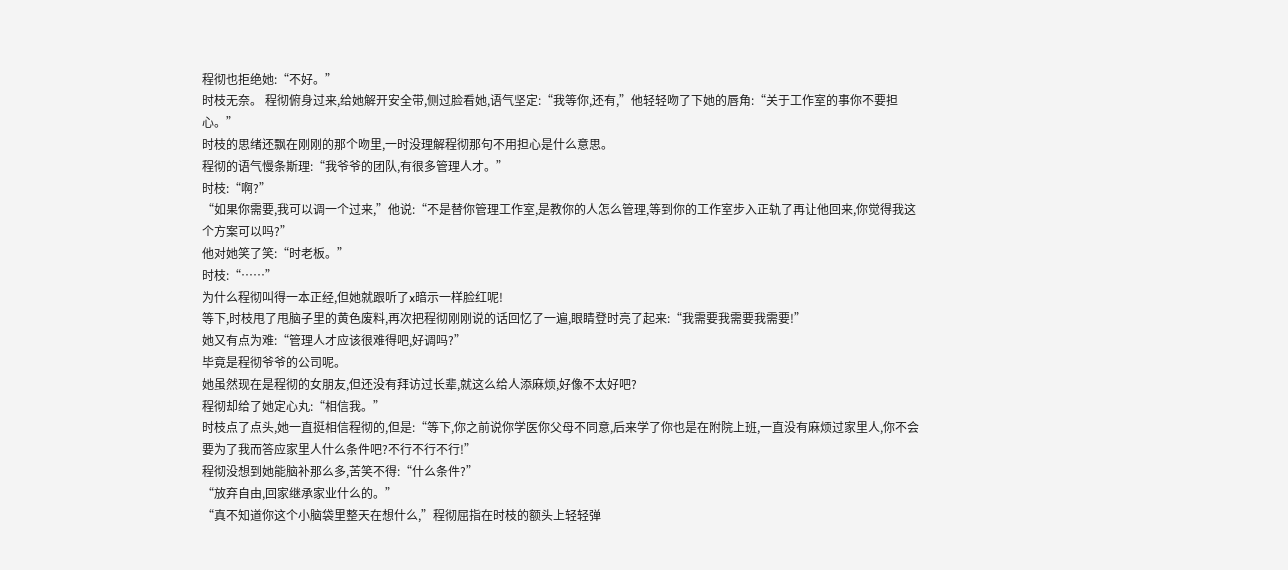程彻也拒绝她:“不好。”
时枝无奈。 程彻俯身过来,给她解开安全带,侧过脸看她,语气坚定:“我等你,还有,”他轻轻吻了下她的唇角:“关于工作室的事你不要担心。”
时枝的思绪还飘在刚刚的那个吻里,一时没理解程彻那句不用担心是什么意思。
程彻的语气慢条斯理:“我爷爷的团队,有很多管理人才。”
时枝:“啊?”
“如果你需要,我可以调一个过来,”他说:“不是替你管理工作室,是教你的人怎么管理,等到你的工作室步入正轨了再让他回来,你觉得我这个方案可以吗?”
他对她笑了笑:“时老板。”
时枝:“……”
为什么程彻叫得一本正经,但她就跟听了x暗示一样脸红呢!
等下,时枝甩了甩脑子里的黄色废料,再次把程彻刚刚说的话回忆了一遍,眼睛登时亮了起来:“我需要我需要我需要!”
她又有点为难:“管理人才应该很难得吧,好调吗?”
毕竟是程彻爷爷的公司呢。
她虽然现在是程彻的女朋友,但还没有拜访过长辈,就这么给人添麻烦,好像不太好吧?
程彻却给了她定心丸:“相信我。”
时枝点了点头,她一直挺相信程彻的,但是:“等下,你之前说你学医你父母不同意,后来学了你也是在附院上班,一直没有麻烦过家里人,你不会要为了我而答应家里人什么条件吧?不行不行不行!”
程彻没想到她能脑补那么多,苦笑不得:“什么条件?”
“放弃自由,回家继承家业什么的。”
“真不知道你这个小脑袋里整天在想什么,”程彻屈指在时枝的额头上轻轻弹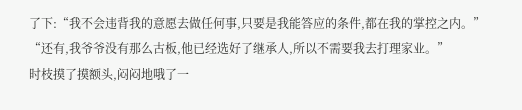了下:“我不会违背我的意愿去做任何事,只要是我能答应的条件,都在我的掌控之内。”
“还有,我爷爷没有那么古板,他已经选好了继承人,所以不需要我去打理家业。”
时枝摸了摸额头,闷闷地哦了一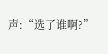声:“选了谁啊?”